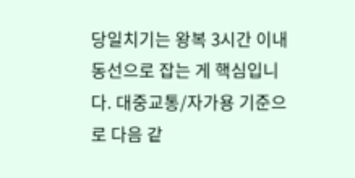당일치기는 왕복 3시간 이내 동선으로 잡는 게 핵심입니다. 대중교통/자가용 기준으로 다음 같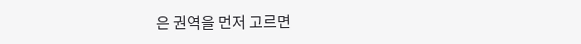은 권역을 먼저 고르면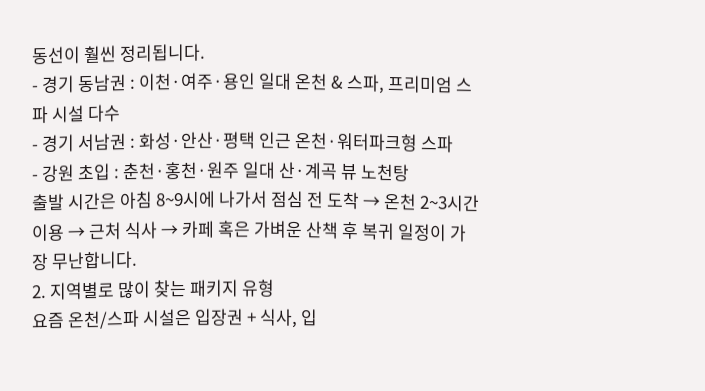동선이 훨씬 정리됩니다.
- 경기 동남권 : 이천·여주·용인 일대 온천 & 스파, 프리미엄 스파 시설 다수
- 경기 서남권 : 화성·안산·평택 인근 온천·워터파크형 스파
- 강원 초입 : 춘천·홍천·원주 일대 산·계곡 뷰 노천탕
출발 시간은 아침 8~9시에 나가서 점심 전 도착 → 온천 2~3시간 이용 → 근처 식사 → 카페 혹은 가벼운 산책 후 복귀 일정이 가장 무난합니다.
2. 지역별로 많이 찾는 패키지 유형
요즘 온천/스파 시설은 입장권 + 식사, 입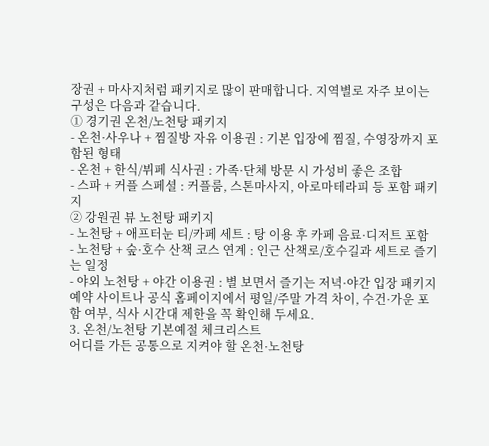장권 + 마사지처럼 패키지로 많이 판매합니다. 지역별로 자주 보이는 구성은 다음과 같습니다.
① 경기권 온천/노천탕 패키지
- 온천·사우나 + 찜질방 자유 이용권 : 기본 입장에 찜질, 수영장까지 포함된 형태
- 온천 + 한식/뷔페 식사권 : 가족·단체 방문 시 가성비 좋은 조합
- 스파 + 커플 스페셜 : 커플룸, 스톤마사지, 아로마테라피 등 포함 패키지
② 강원권 뷰 노천탕 패키지
- 노천탕 + 애프터눈 티/카페 세트 : 탕 이용 후 카페 음료·디저트 포함
- 노천탕 + 숲·호수 산책 코스 연계 : 인근 산책로/호수길과 세트로 즐기는 일정
- 야외 노천탕 + 야간 이용권 : 별 보면서 즐기는 저녁·야간 입장 패키지
예약 사이트나 공식 홈페이지에서 평일/주말 가격 차이, 수건·가운 포함 여부, 식사 시간대 제한을 꼭 확인해 두세요.
3. 온천/노천탕 기본예절 체크리스트
어디를 가든 공통으로 지켜야 할 온천·노천탕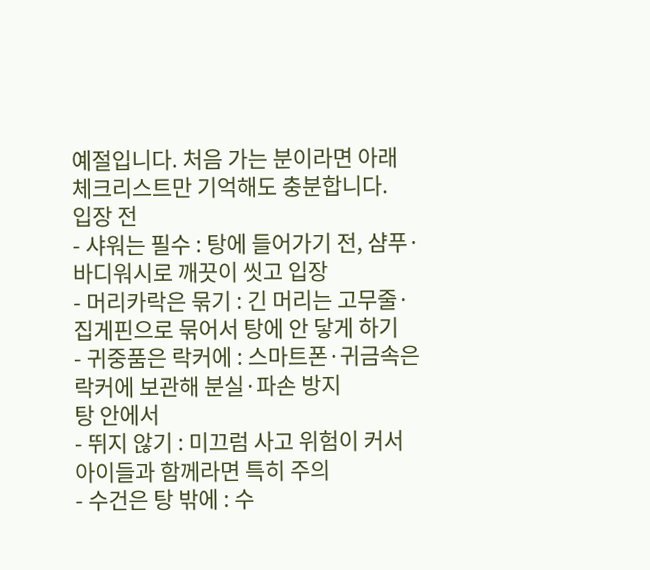예절입니다. 처음 가는 분이라면 아래 체크리스트만 기억해도 충분합니다.
입장 전
- 샤워는 필수 : 탕에 들어가기 전, 샴푸·바디워시로 깨끗이 씻고 입장
- 머리카락은 묶기 : 긴 머리는 고무줄·집게핀으로 묶어서 탕에 안 닿게 하기
- 귀중품은 락커에 : 스마트폰·귀금속은 락커에 보관해 분실·파손 방지
탕 안에서
- 뛰지 않기 : 미끄럼 사고 위험이 커서 아이들과 함께라면 특히 주의
- 수건은 탕 밖에 : 수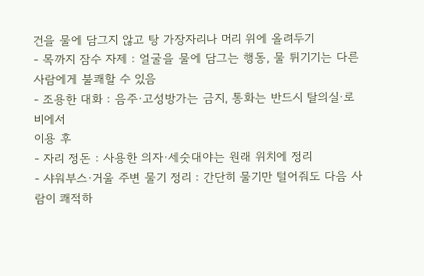건을 물에 담그지 않고 탕 가장자리나 머리 위에 올려두기
- 목까지 잠수 자제 : 얼굴을 물에 담그는 행동, 물 튀기기는 다른 사람에게 불쾌할 수 있음
- 조용한 대화 : 음주·고성방가는 금지, 통화는 반드시 탈의실·로비에서
이용 후
- 자리 정돈 : 사용한 의자·세숫대야는 원래 위치에 정리
- 샤워부스·거울 주변 물기 정리 : 간단히 물기만 털어줘도 다음 사람이 쾌적하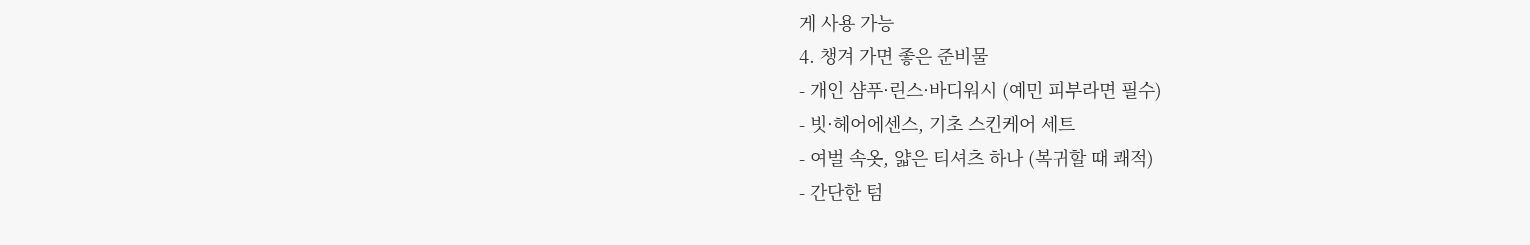게 사용 가능
4. 챙겨 가면 좋은 준비물
- 개인 샴푸·린스·바디워시 (예민 피부라면 필수)
- 빗·헤어에센스, 기초 스킨케어 세트
- 여벌 속옷, 얇은 티셔츠 하나 (복귀할 때 쾌적)
- 간단한 텀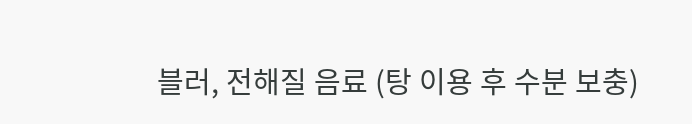블러, 전해질 음료 (탕 이용 후 수분 보충)